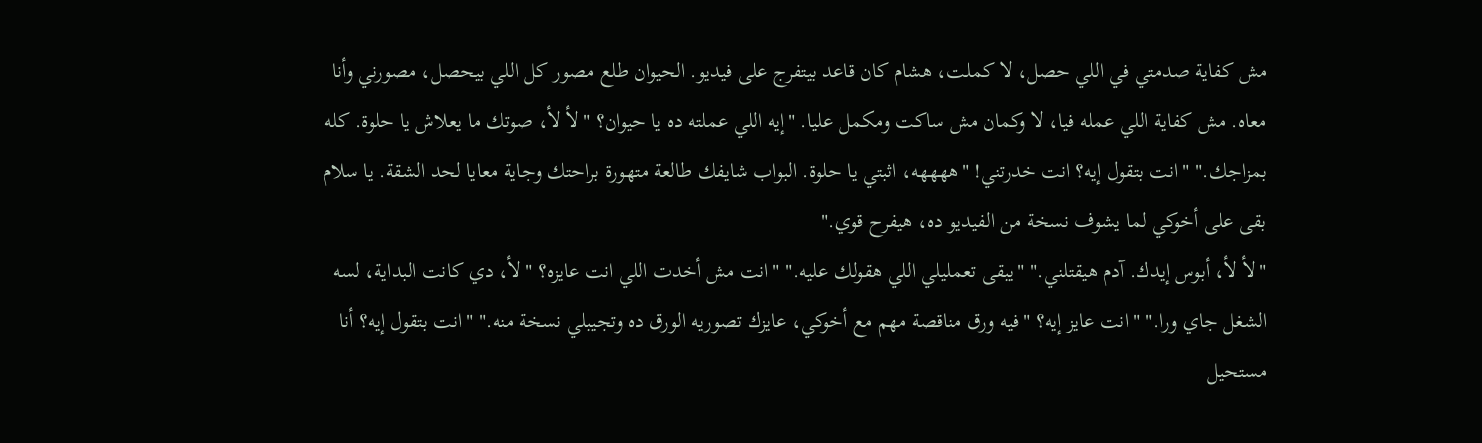مش كفاية صدمتي في اللي حصل، لا كملت، هشام كان قاعد بيتفرج على فيديو. الحيوان طلع مصور كل اللي بيحصل، مصورني وأنا معاه. مش كفاية اللي عمله فيا، لا وكمان مش ساكت ومكمل عليا. "إيه اللي عملته ده يا حيوان؟ "لأ لأ، صوتك ما يعلاش يا حلوة. كله بمزاجك." "انت بتقول إيه؟ انت خدرتني! "ههههه، اثبتي يا حلوة. البواب شايفك طالعة متهورة براحتك وجاية معايا لحد الشقة. يا سلام بقى على أخوكي لما يشوف نسخة من الفيديو ده، هيفرح قوي."
"لأ لأ، أبوس إيدك. آدم هيقتلني." "يبقى تعمليلي اللي هقولك عليه." "انت مش أخدت اللي انت عايزه؟ "لأ، دي كانت البداية، لسه الشغل جاي ورا." "انت عايز إيه؟ "فيه ورق مناقصة مهم مع أخوكي، عايزك تصوريه الورق ده وتجيبلي نسخة منه." "انت بتقول إيه؟ أنا مستحيل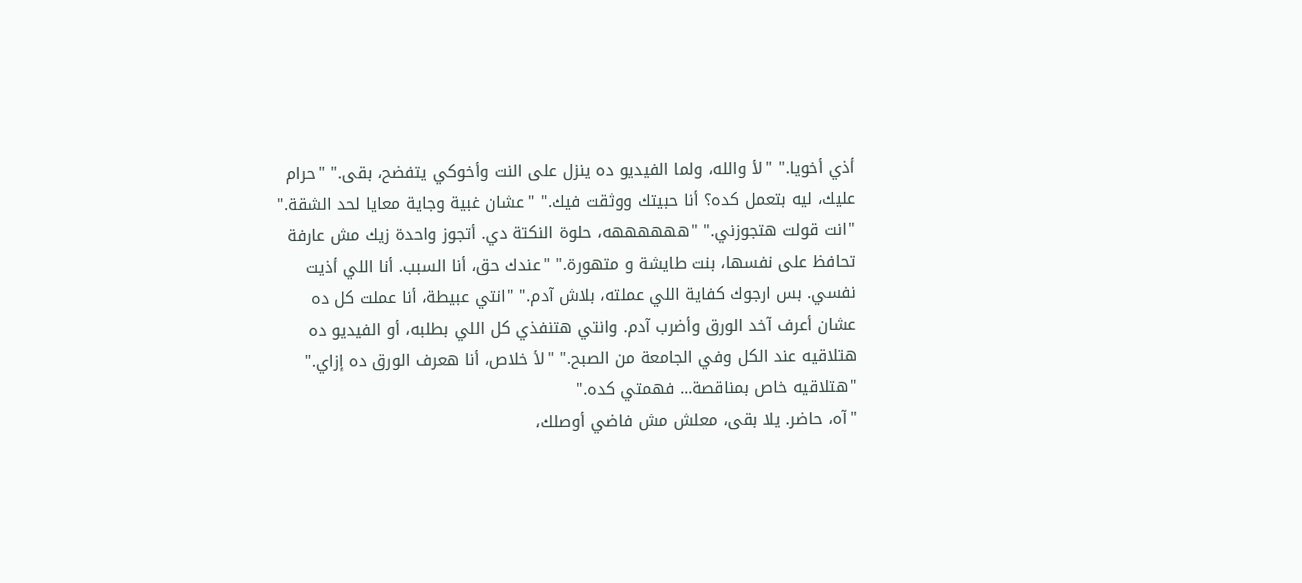أذي أخويا." "لأ والله، ولما الفيديو ده ينزل على النت وأخوكي يتفضح، بقى." "حرام عليك، ليه بتعمل كده؟ أنا حبيتك ووثقت فيك." "عشان غبية وجاية معايا لحد الشقة."
"انت قولت هتجوزني." "ههههههه، حلوة النكتة دي. أتجوز واحدة زيك مش عارفة تحافظ على نفسها، بنت طايشة و متهورة." "عندك حق، أنا السبب. أنا اللي أذيت نفسي. بس ارجوك كفاية اللي عملته، بلاش آدم." "انتي عبيطة، أنا عملت كل ده عشان أعرف آخد الورق وأضرب آدم. وانتي هتنفذي كل اللي بطلبه، أو الفيديو ده هتلاقيه عند الكل وفي الجامعة من الصبح." "لأ خلاص، أنا هعرف الورق ده إزاي." "هتلاقيه خاص بمناقصة... فهمتي كده."
"آه، حاضر. يلا بقى، معلش مش فاضي أوصلك،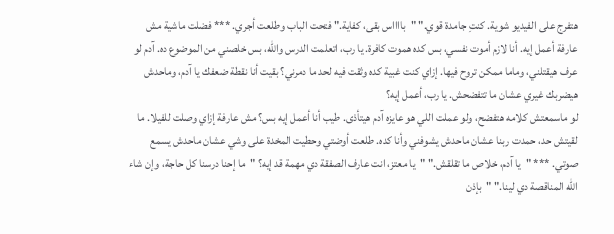هتفرج على الفيديو شوية. كنتِ جامدة قوي." "بااااس بقى، كفاية." فتحت الباب وطلعت أجري. *** فضلت ماشية مش عارفة أعمل إيه. أنا لازم أموت نفسي، بس كده هموت كافرة. يا رب، اتعلمت الدرس والله، بس خلصني من الموضوع ده. آدم لو عرف هيقتلني، وماما ممكن تروح فيها. إزاي كنت غبية كده وثقت فيه لحد ما دمرني؟ بقيت أنا نقطة ضعفك يا آدم، وماحدش هيضربك غيري عشان ما تتفضحش. يا رب، أعمل إيه؟
لو ماسمعتش كلامه هتفضح، ولو عملت اللي هو عايزه آدم هيتأذى. طيب أنا أعمل إيه بس؟ مش عارفة إزاي وصلت للفيلا. ما لقيتش حد، حمدت ربنا عشان ماحدش يشوفني وأنا كده. طلعت أوضتي وحطيت المخدة على وشي عشان ماحدش يسمع صوتي. *** "يا آدم، خلاص ما تقلقش." "يا معتز، انت عارف الصفقة دي مهمة قد إيه؟ "ما إحنا درسنا كل حاجة، وإن شاء الله المناقصة دي لينا." "بإذن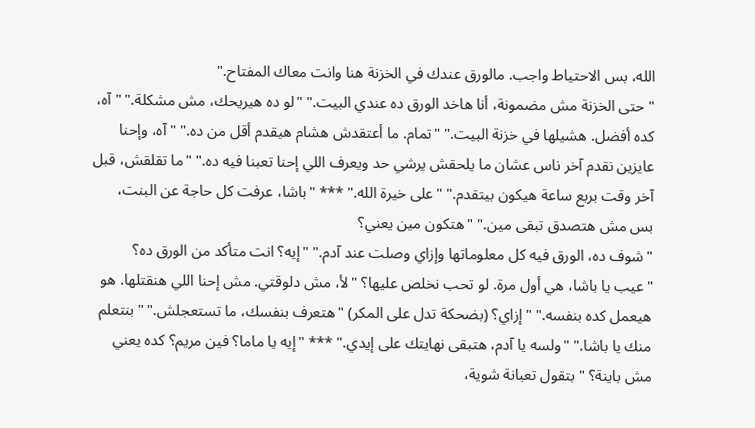الله، بس الاحتياط واجب. مالورق عندك في الخزنة هنا وانت معاك المفتاح."
"حتى الخزنة مش مضمونة، أنا هاخد الورق ده عندي البيت." "لو ده هيريحك، مش مشكلة." "آه، كده أفضل. هشيلها في خزنة البيت." "تمام. ما أعتقدش هشام هيقدم أقل من ده." "آه، وإحنا عايزين نقدم آخر ناس عشان ما يلحقش يرشي حد ويعرف اللي إحنا تعبنا فيه ده." "ما تقلقش، قبل آخر وقت بربع ساعة هيكون بيتقدم." "على خيرة الله." *** "باشا، عرفت كل حاجة عن البنت، بس مش هتصدق تبقى مين." "هتكون مين يعني؟
"شوف ده، الورق فيه كل معلوماتها وإزاي وصلت عند آدم." "إيه؟ انت متأكد من الورق ده؟ "عيب يا باشا، هي أول مرة. لو تحب نخلص عليها؟ "لأ، مش دلوقتي. مش إحنا اللي هنقتلها. هو هيعمل كده بنفسه." "إزاي؟ (بضحكة تدل على المكر) "هتعرف بنفسك، ما تستعجلش." "بنتعلم منك يا باشا." "ولسه يا آدم، هتبقى نهايتك على إيدي." *** "إيه يا ماما؟ فين مريم؟ كده يعني مش باينة؟ "بتقول تعبانة شوية،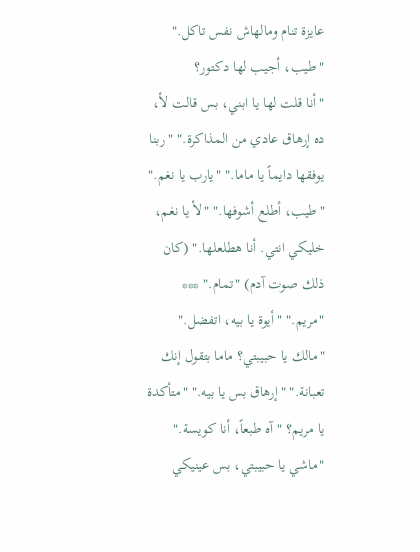عايزة تنام ومالهاش نفس تاكل." "طيب، أجيب لها دكتور؟
"أنا قلت لها يا ابني، بس قالت لأ، ده إرهاق عادي من المذاكرة." "ربنا يوفقها دايماً يا ماما." "يارب يا نغم." "طيب، أطلع أشوفها." "لأ يا نغم، خليكي انتي. أنا هطلعلها." (كان ذلك صوت آدم) "تمام." *** "مريم." "أيوة يا بيه، اتفضل." "مالك يا حبيبتي؟ ماما بتقول إنك تعبانة." "إرهاق بس يا بيه." "متأكدة يا مريم؟ "آه طبعاً، أنا كويسة." "ماشي يا حبيبتي، بس عينيكي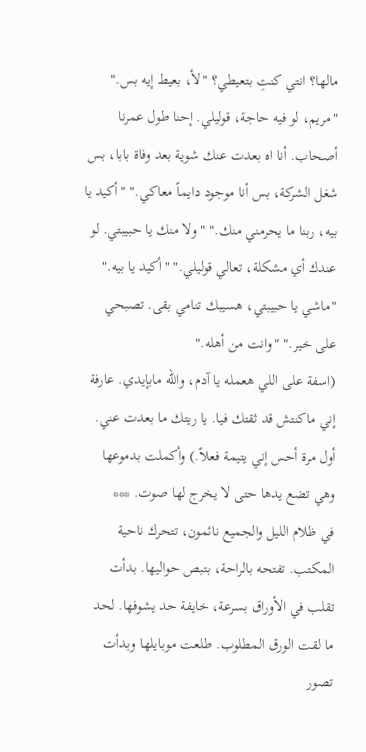مالها؟ انتي كنتِ بتعيطي؟ "لأ، بعيط إيه بس."
"مريم، لو فيه حاجة، قوليلي. إحنا طول عمرنا أصحاب. أنا اه بعدت عنك شوية بعد وفاة بابا، بس شغل الشركة، بس أنا موجود دايماً معاكي." "أكيد يا بيه، ربنا ما يحرمني منك." "ولا منك يا حبيبتي. لو عندك أي مشكلة، تعالي قوليلي." "أكيد يا بيه." "ماشي يا حبيبتي، هسيبك تنامي بقى. تصبحي على خير." "وانت من أهله."
(اسفة على اللي هعمله يا آدم، والله مابإيدي. عارفة إني ماكنتش قد ثقتك فيا. يا ريتك ما بعدت عني. أول مرة أحس إني يتيمة فعلاً.) وأكملت بدموعها وهي تضع يدها حتى لا يخرج لها صوت. ***
في ظلام الليل والجميع نائمون، تتحرك ناحية المكتب. تفتحه بالراحة، بتبص حواليها. بدأت تقلب في الأوراق بسرعة، خايفة حد يشوفها. لحد ما لقت الورق المطلوب. طلعت موبايلها وبدأت تصور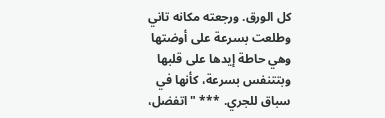كل الورق. ورجعته مكانه تاني وطلعت بسرعة على أوضتها وهي حاطة إيدها على قلبها وبتتنفس بسرعة، كأنها في سباق للجري. *** "اتفضل،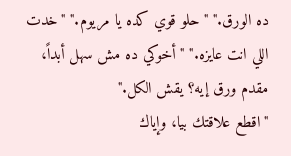ده الورق." "حلو قوي كده يا مريوم." "خدت اللي انت عايزه." "أخوكي ده مش سهل أبداً، مقدم ورق إيه؟ يقش الكل."
"اقطع علاقتك بيا، وإياك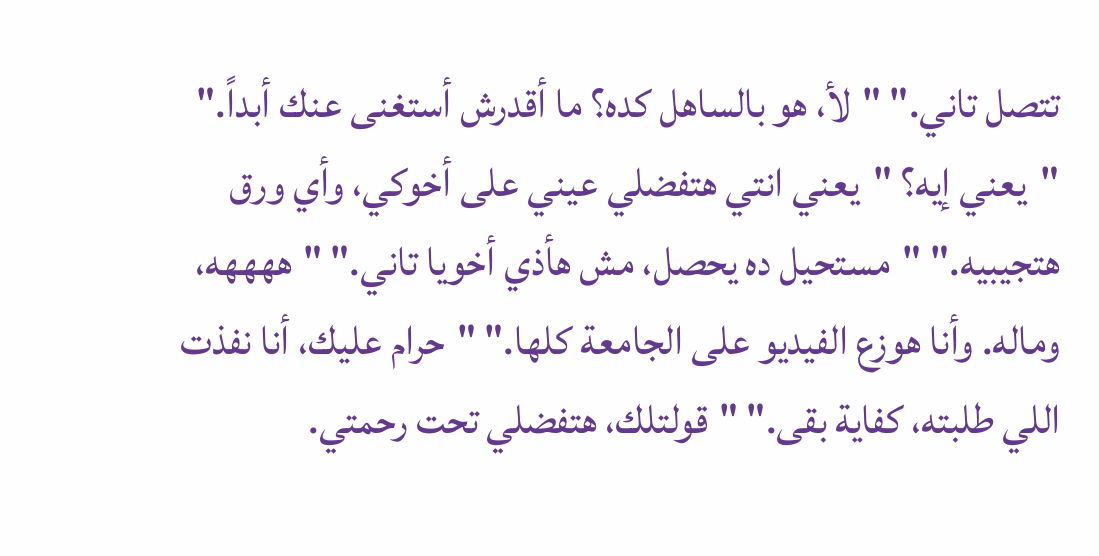تتصل تاني." "لأ، هو بالساهل كده؟ ما أقدرش أستغنى عنك أبداً." "يعني إيه؟ "يعني انتي هتفضلي عيني على أخوكي، وأي ورق هتجيبيه." "مستحيل ده يحصل، مش هأذي أخويا تاني." "ههههه، وماله. وأنا هوزع الفيديو على الجامعة كلها." "حرام عليك، أنا نفذت اللي طلبته، كفاية بقى." "قولتلك، هتفضلي تحت رحمتي.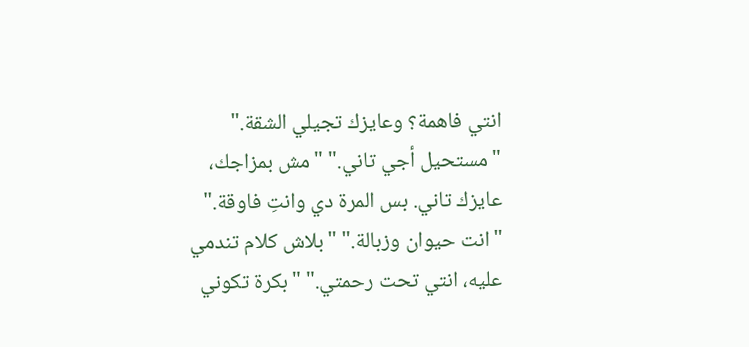انتي فاهمة؟ وعايزك تجيلي الشقة." "مستحيل أجي تاني." "مش بمزاجك، عايزك تاني. بس المرة دي وانتِ فاوقة."
"انت حيوان وزبالة." "بلاش كلام تندمي عليه، انتي تحت رحمتي." "بكرة تكوني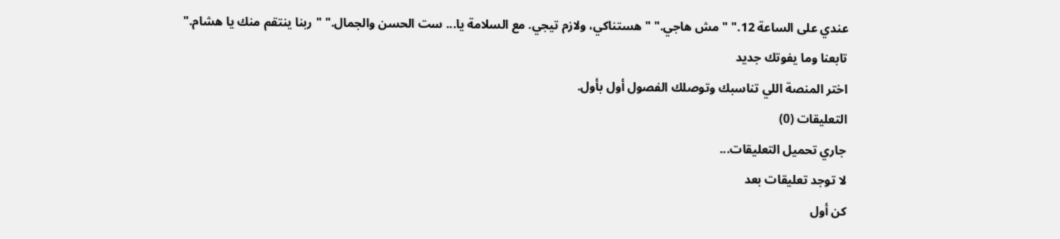عندي على الساعة 12." "مش هاجي." "هستناكي، ولازم تيجي. مع السلامة يا... ست الحسن والجمال." "ربنا ينتقم منك يا هشام."
تابعنا وما يفوتك جديد
اختر المنصة اللي تناسبك وتوصلك الفصول أول بأول.
التعليقات (0)
جاري تحميل التعليقات...
لا توجد تعليقات بعد
كن أول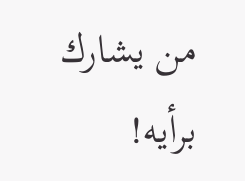من يشارك برأيه!